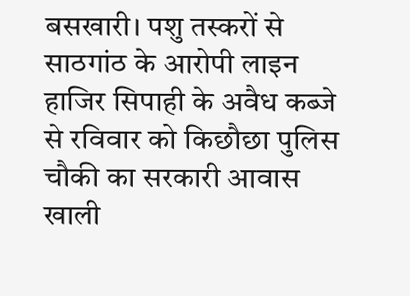बसखारी। पशु तस्करों से साठगांठ के आरोपी लाइन हाजिर सिपाही के अवैध कब्जे से रविवार को किछौछा पुलिस चौकी का सरकारी आवास खाली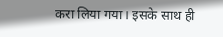करा लिया गया। इसके साथ ही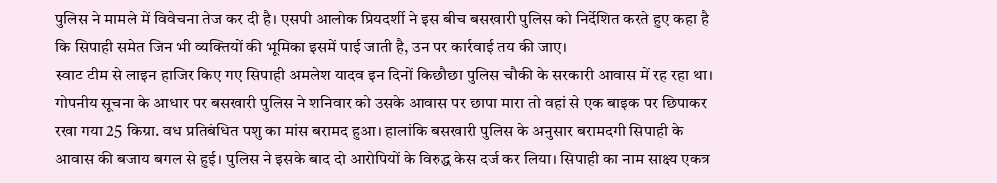पुलिस ने मामले में विवेचना तेज कर दी है। एसपी आलोक प्रियदर्शी ने इस बीच बसखारी पुलिस को निर्देशित करते हुए कहा है कि सिपाही समेत जिन भी व्यक्तियों की भूमिका इसमें पाई जाती है, उन पर कार्रवाई तय की जाए।
स्वाट टीम से लाइन हाजिर किए गए सिपाही अमलेश यादव इन दिनों किछौछा पुलिस चौकी के सरकारी आवास में रह रहा था। गोपनीय सूचना के आधार पर बसखारी पुलिस ने शनिवार को उसके आवास पर छापा मारा तो वहां से एक बाइक पर छिपाकर रखा गया 25 किग्रा. वध प्रतिबंधित पशु का मांस बरामद हुआ। हालांकि बसखारी पुलिस के अनुसार बरामदगी सिपाही के आवास की बजाय बगल से हुई। पुलिस ने इसके बाद दो आरोपियों के विरुद्ध केस दर्ज कर लिया। सिपाही का नाम साक्ष्य एकत्र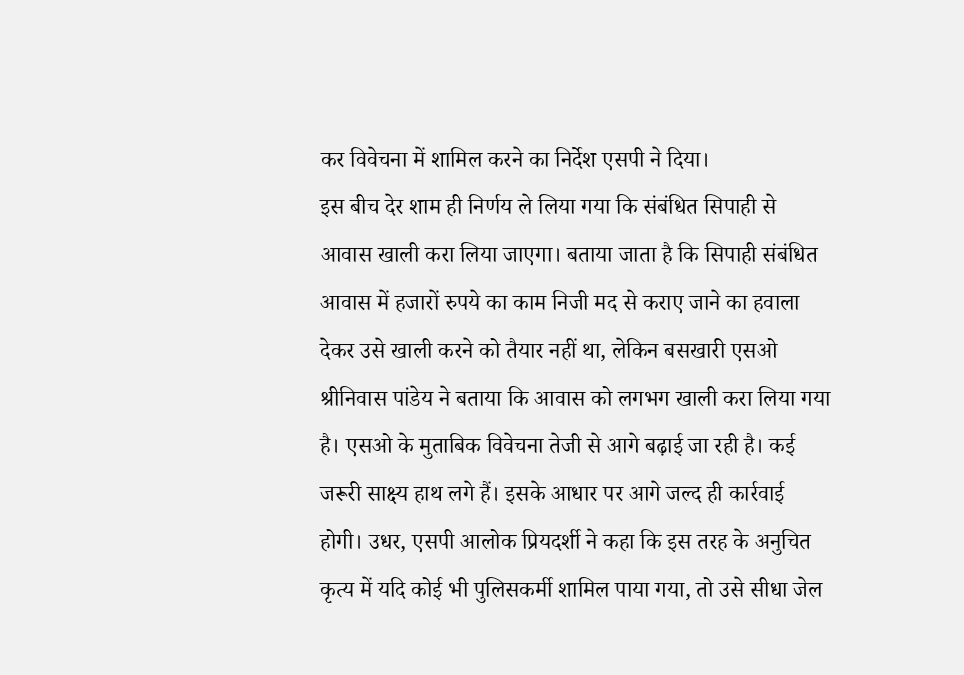कर विवेचना में शामिल करने का निर्देश एसपी ने दिया।
इस बीच देर शाम ही निर्णय ले लिया गया कि संबंधित सिपाही से आवास खाली करा लिया जाएगा। बताया जाता है कि सिपाही संबंधित आवास में हजारों रुपये का काम निजी मद से कराए जाने का हवाला देकर उसे खाली करने को तैयार नहीं था, लेकिन बसखारी एसओ श्रीनिवास पांडेय ने बताया कि आवास को लगभग खाली करा लिया गया है। एसओ के मुताबिक विवेचना तेजी से आगे बढ़ाई जा रही है। कई जरूरी साक्ष्य हाथ लगे हैं। इसके आधार पर आगे जल्द ही कार्रवाई होगी। उधर, एसपी आलोक प्रियदर्शी ने कहा कि इस तरह के अनुचित कृत्य में यदि कोई भी पुलिसकर्मी शामिल पाया गया, तो उसे सीधा जेल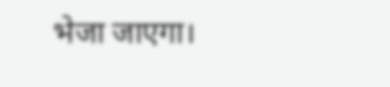भेजा जाएगा।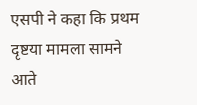एसपी ने कहा कि प्रथम दृष्टया मामला सामने आते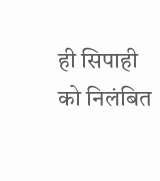ही सिपाही को निलंबित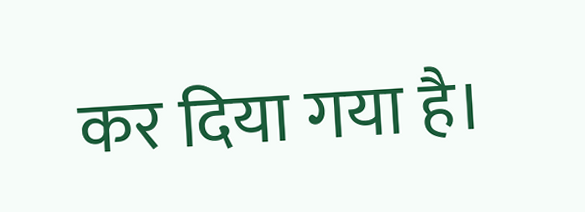कर दिया गया है।